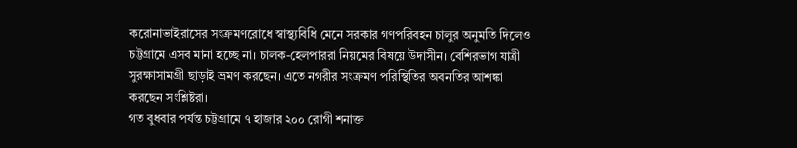করোনাভাইরাসের সংক্রমণরোধে স্বাস্থ্যবিধি মেনে সরকার গণপরিবহন চালুর অনুমতি দিলেও চট্টগ্রামে এসব মানা হচ্ছে না। চালক-হেলপাররা নিয়মের বিষয়ে উদাসীন। বেশিরভাগ যাত্রী সুরক্ষাসামগ্রী ছাড়াই ভ্রমণ করছেন। এতে নগরীর সংক্রমণ পরিস্থিতির অবনতির আশঙ্কা করছেন সংশ্লিষ্টরা।
গত বুধবার পর্যন্ত চট্টগ্রামে ৭ হাজার ২০০ রোগী শনাক্ত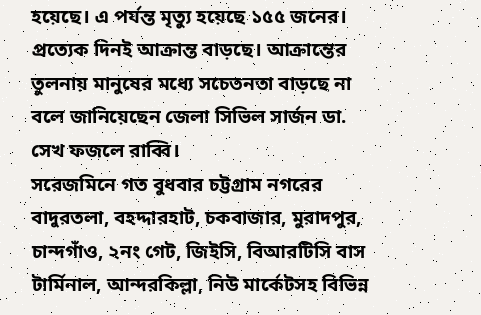হয়েছে। এ পর্যন্ত মৃত্যু হয়েছে ১৫৫ জনের। প্রত্যেক দিনই আক্রান্ত বাড়ছে। আক্রান্তের তুলনায় মানুষের মধ্যে সচেতনতা বাড়ছে না বলে জানিয়েছেন জেলা সিভিল সার্জন ডা. সেখ ফজলে রাব্বি।
সরেজমিনে গত বুধবার চট্টগ্রাম নগরের বাদুরতলা, বহদ্দারহাট, চকবাজার, মুরাদপুর, চান্দগাঁও, ২নং গেট, জিইসি, বিআরটিসি বাস টার্মিনাল, আন্দরকিল্লা, নিউ মার্কেটসহ বিভিন্ন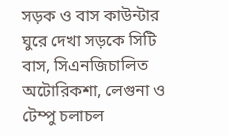সড়ক ও বাস কাউন্টার ঘুরে দেখা সড়কে সিটি বাস, সিএনজিচালিত অটোরিকশা, লেগুনা ও টেম্পু চলাচল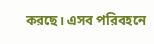করছে। এসব পরিবহনে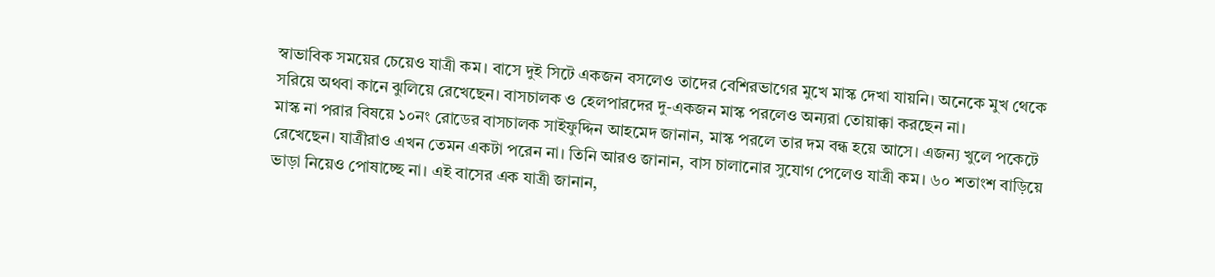স্বাভাবিক সময়ের চেয়েও যাত্রী কম। বাসে দুই সিটে একজন বসলেও তাদের বেশিরভাগের মুখে মাস্ক দেখা যায়নি। অনেকে মুখ থেকে সরিয়ে অথবা কানে ঝুলিয়ে রেখেছেন। বাসচালক ও হেলপারদের দু-একজন মাস্ক পরলেও অন্যরা তোয়াক্কা করছেন না।
মাস্ক না পরার বিষয়ে ১০নং রোডের বাসচালক সাইফুদ্দিন আহমেদ জানান, মাস্ক পরলে তার দম বন্ধ হয়ে আসে। এজন্য খুলে পকেটে রেখেছেন। যাত্রীরাও এখন তেমন একটা পরেন না। তিনি আরও জানান, বাস চালানোর সুযোগ পেলেও যাত্রী কম। ৬০ শতাংশ বাড়িয়ে ভাড়া নিয়েও পোষাচ্ছে না। এই বাসের এক যাত্রী জানান,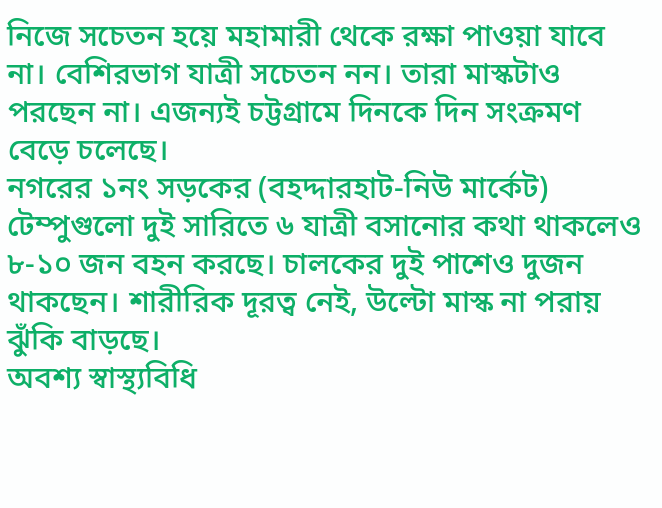নিজে সচেতন হয়ে মহামারী থেকে রক্ষা পাওয়া যাবে না। বেশিরভাগ যাত্রী সচেতন নন। তারা মাস্কটাও পরছেন না। এজন্যই চট্টগ্রামে দিনকে দিন সংক্রমণ বেড়ে চলেছে।
নগরের ১নং সড়কের (বহদ্দারহাট-নিউ মার্কেট) টেম্পুগুলো দুই সারিতে ৬ যাত্রী বসানোর কথা থাকলেও ৮-১০ জন বহন করছে। চালকের দুই পাশেও দুজন থাকছেন। শারীরিক দূরত্ব নেই, উল্টো মাস্ক না পরায় ঝুঁকি বাড়ছে।
অবশ্য স্বাস্থ্যবিধি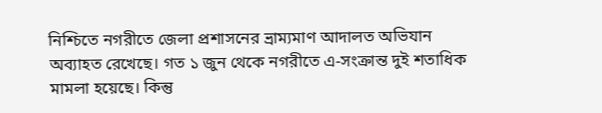নিশ্চিতে নগরীতে জেলা প্রশাসনের ভ্রাম্যমাণ আদালত অভিযান অব্যাহত রেখেছে। গত ১ জুন থেকে নগরীতে এ-সংক্রান্ত দুই শতাধিক মামলা হয়েছে। কিন্তু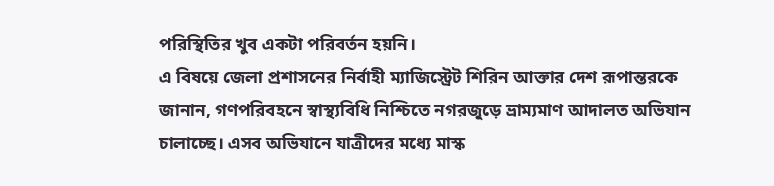পরিস্থিতির খুব একটা পরিবর্তন হয়নি।
এ বিষয়ে জেলা প্রশাসনের নির্বাহী ম্যাজিস্ট্রেট শিরিন আক্তার দেশ রূপান্তরকে জানান, গণপরিবহনে স্বাস্থ্যবিধি নিশ্চিতে নগরজুড়ে ভ্রাম্যমাণ আদালত অভিযান চালাচ্ছে। এসব অভিযানে যাত্রীদের মধ্যে মাস্ক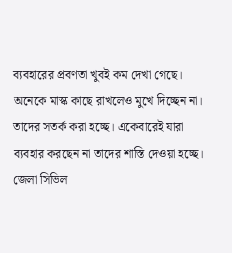ব্যবহারের প্রবণতা খুবই কম দেখা গেছে। অনেকে মাস্ক কাছে রাখলেও মুখে দিচ্ছেন না। তাদের সতর্ক করা হচ্ছে। একেবারেই যারা ব্যবহার করছেন না তাদের শাস্তি দেওয়া হচ্ছে।
জেলা সিভিল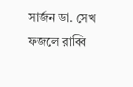সার্জন ডা. সেখ ফজলে রাব্বি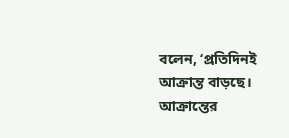বলেন, ‘প্রতিদিনই আক্রান্ত বাড়ছে। আক্রান্তের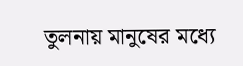তুলনায় মানুষের মধ্যে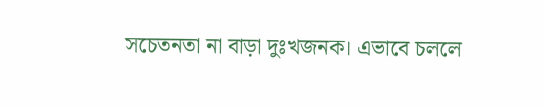সচেতনতা না বাড়া দুঃখজনক। এভাবে চললে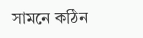সামনে কঠিন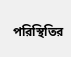পরিস্থিতির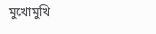মুখোমুখি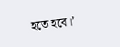হতে হবে।’